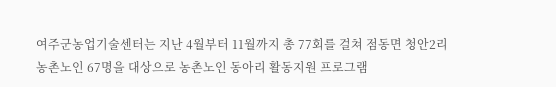여주군농업기술센터는 지난 4월부터 11월까지 총 77회를 걸쳐 점동면 청안2리 농촌노인 67명을 대상으로 농촌노인 동아리 활동지원 프로그램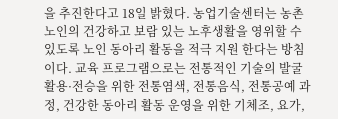을 추진한다고 18일 밝혔다. 농업기술센터는 농촌노인의 건강하고 보람 있는 노후생활을 영위할 수 있도록 노인 동아리 활동을 적극 지원 한다는 방침이다. 교육 프로그램으로는 전통적인 기술의 발굴 활용·전승을 위한 전통염색, 전통음식, 전통공예 과정, 건강한 동아리 활동 운영을 위한 기체조, 요가,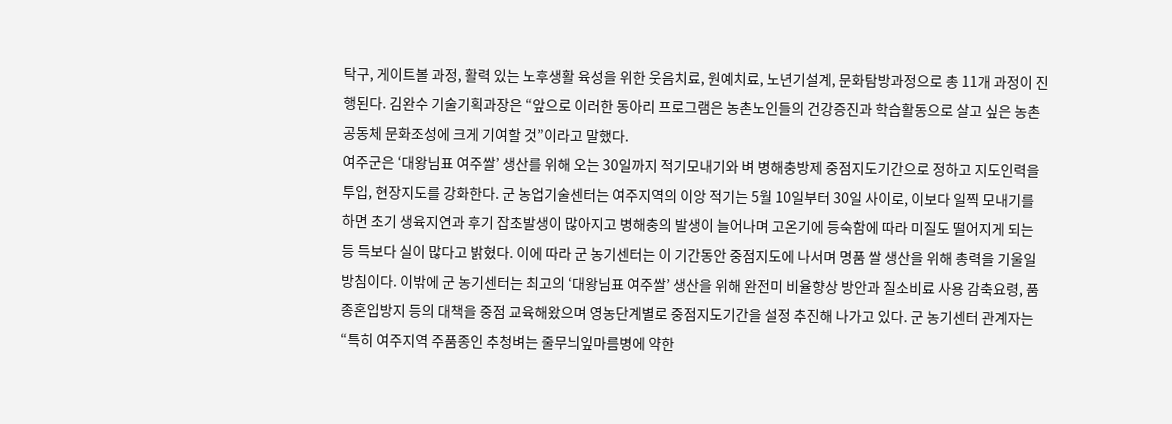탁구, 게이트볼 과정, 활력 있는 노후생활 육성을 위한 웃음치료, 원예치료, 노년기설계, 문화탐방과정으로 총 11개 과정이 진행된다. 김완수 기술기획과장은 “앞으로 이러한 동아리 프로그램은 농촌노인들의 건강증진과 학습활동으로 살고 싶은 농촌공동체 문화조성에 크게 기여할 것”이라고 말했다.
여주군은 ‘대왕님표 여주쌀’ 생산를 위해 오는 30일까지 적기모내기와 벼 병해충방제 중점지도기간으로 정하고 지도인력을 투입, 현장지도를 강화한다. 군 농업기술센터는 여주지역의 이앙 적기는 5월 10일부터 30일 사이로, 이보다 일찍 모내기를 하면 초기 생육지연과 후기 잡초발생이 많아지고 병해충의 발생이 늘어나며 고온기에 등숙함에 따라 미질도 떨어지게 되는 등 득보다 실이 많다고 밝혔다. 이에 따라 군 농기센터는 이 기간동안 중점지도에 나서며 명품 쌀 생산을 위해 총력을 기울일 방침이다. 이밖에 군 농기센터는 최고의 ‘대왕님표 여주쌀’ 생산을 위해 완전미 비율향상 방안과 질소비료 사용 감축요령, 품종혼입방지 등의 대책을 중점 교육해왔으며 영농단계별로 중점지도기간을 설정 추진해 나가고 있다. 군 농기센터 관계자는 “특히 여주지역 주품종인 추청벼는 줄무늬잎마름병에 약한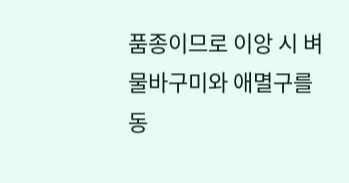품종이므로 이앙 시 벼 물바구미와 애멸구를 동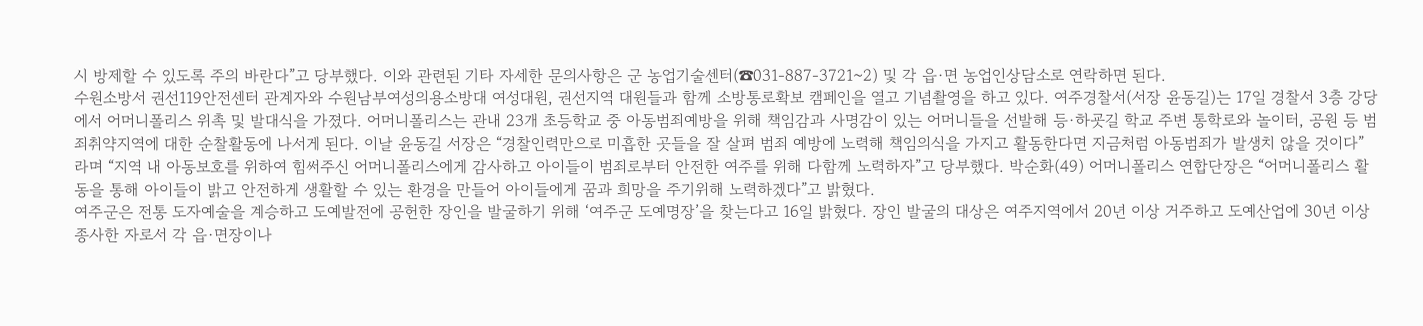시 방제할 수 있도록 주의 바란다”고 당부했다. 이와 관련된 기타 자세한 문의사항은 군 농업기술센터(☎031-887-3721~2) 및 각 읍·면 농업인상담소로 연락하면 된다.
수원소방서 권선119안전센터 관계자와 수원남부여성의용소방대 여성대원, 권선지역 대원들과 함께 소방통로확보 캠페인을 열고 기념촬영을 하고 있다. 여주경찰서(서장 윤동길)는 17일 경찰서 3층 강당에서 어머니폴리스 위촉 및 발대식을 가졌다. 어머니폴리스는 관내 23개 초등학교 중 아동범죄예방을 위해 책임감과 사명감이 있는 어머니들을 선발해 등·하굣길 학교 주변 통학로와 놀이터, 공원 등 범죄취약지역에 대한 순찰활동에 나서게 된다. 이날 윤동길 서장은 “경찰인력만으로 미흡한 곳들을 잘 살펴 범죄 예방에 노력해 책임의식을 가지고 활동한다면 지금처럼 아동범죄가 발생치 않을 것이다”라며 “지역 내 아동보호를 위하여 힘써주신 어머니폴리스에게 감사하고 아이들이 범죄로부터 안전한 여주를 위해 다함께 노력하자”고 당부했다. 박순화(49) 어머니폴리스 연합단장은 “어머니폴리스 활동을 통해 아이들이 밝고 안전하게 생활할 수 있는 환경을 만들어 아이들에게 꿈과 희망을 주기위해 노력하겠다”고 밝혔다.
여주군은 전통 도자예술을 계승하고 도예발전에 공헌한 장인을 발굴하기 위해 ‘여주군 도예명장’을 찾는다고 16일 밝혔다. 장인 발굴의 대상은 여주지역에서 20년 이상 거주하고 도예산업에 30년 이상 종사한 자로서 각 읍·면장이나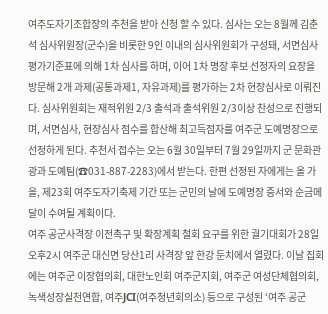여주도자기조합장의 추천을 받아 신청 할 수 있다. 심사는 오는 8월께 김춘석 심사위원장(군수)을 비롯한 9인 이내의 심사위원회가 구성돼, 서면심사 평가기준표에 의해 1차 심사를 하며, 이어 1차 명장 후보 선정자의 요장을 방문해 2개 과제(공통과제1, 자유과제)를 평가하는 2차 현장심사로 이뤄진다. 심사위원회는 재적위원 2/3 출석과 출석위원 2/3이상 찬성으로 진행되며, 서면심사, 현장심사 점수를 합산해 최고득점자를 여주군 도예명장으로 선정하게 된다. 추천서 접수는 오는 6월 30일부터 7월 29일까지 군 문화관광과 도예팀(☎031-887-2283)에서 받는다. 한편 선정된 자에게는 올 가을, 제23회 여주도자기축제 기간 또는 군민의 날에 도예명장 증서와 순금메달이 수여될 계획이다.
여주 공군사격장 이전촉구 및 확장계획 철회 요구를 위한 궐기대회가 28일 오후2시 여주군 대신면 당산1리 사격장 앞 한강 둔치에서 열렸다. 이날 집회에는 여주군 이장협의회, 대한노인회 여주군지회, 여주군 여성단체협의회, 녹색성장실천연합, 여주JCI(여주청년회의소) 등으로 구성된 ‘여주 공군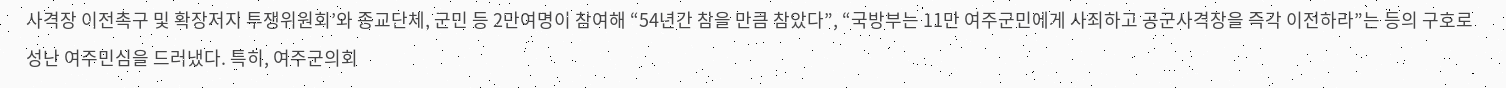사격장 이전촉구 및 확장저지 투쟁위원회’와 종교단체, 군민 등 2만여명이 참여해 “54년간 참을 만큼 참았다”, “국방부는 11만 여주군민에게 사죄하고 공군사격장을 즉각 이전하라”는 등의 구호로 성난 여주민심을 드러냈다. 특히, 여주군의회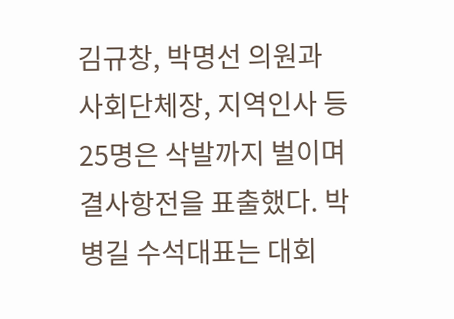김규창, 박명선 의원과 사회단체장, 지역인사 등 25명은 삭발까지 벌이며 결사항전을 표출했다. 박병길 수석대표는 대회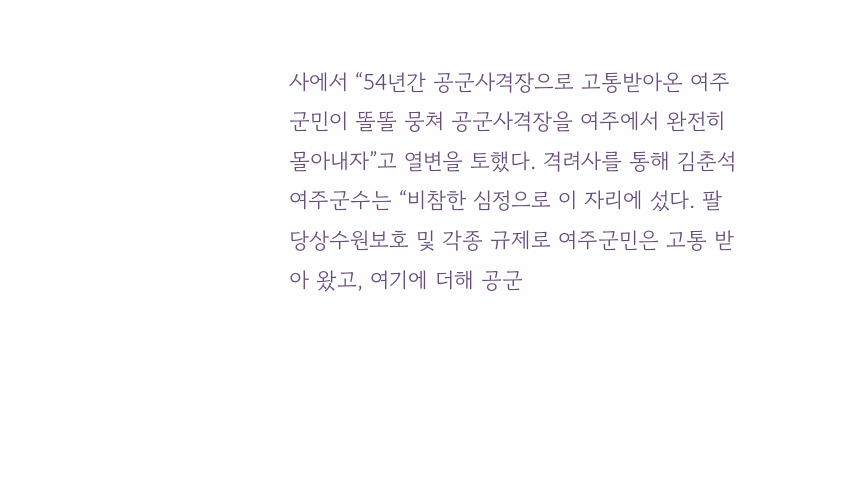사에서 “54년간 공군사격장으로 고통받아온 여주군민이 똘똘 뭉쳐 공군사격장을 여주에서 완전히 몰아내자”고 열변을 토했다. 격려사를 통해 김춘석 여주군수는 “비참한 심정으로 이 자리에 섰다. 팔당상수원보호 및 각종 규제로 여주군민은 고통 받아 왔고, 여기에 더해 공군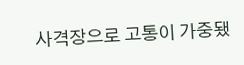사격장으로 고통이 가중됐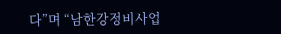다”며 “남한강정비사업